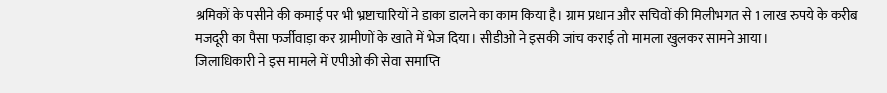श्रमिकों के पसीने की कमाई पर भी भ्रष्टाचारियों ने डाका डालने का काम किया है। ग्राम प्रधान और सचिवों की मिलीभगत से 1 लाख रुपये के करीब मजदूरी का पैसा फर्जीवाड़ा कर ग्रामीणों के खाते में भेज दिया। सीडीओ ने इसकी जांच कराई तो मामला खुलकर सामने आया।
जिलाधिकारी ने इस मामले में एपीओ की सेवा समाप्ति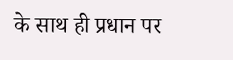के साथ ही प्रधान पर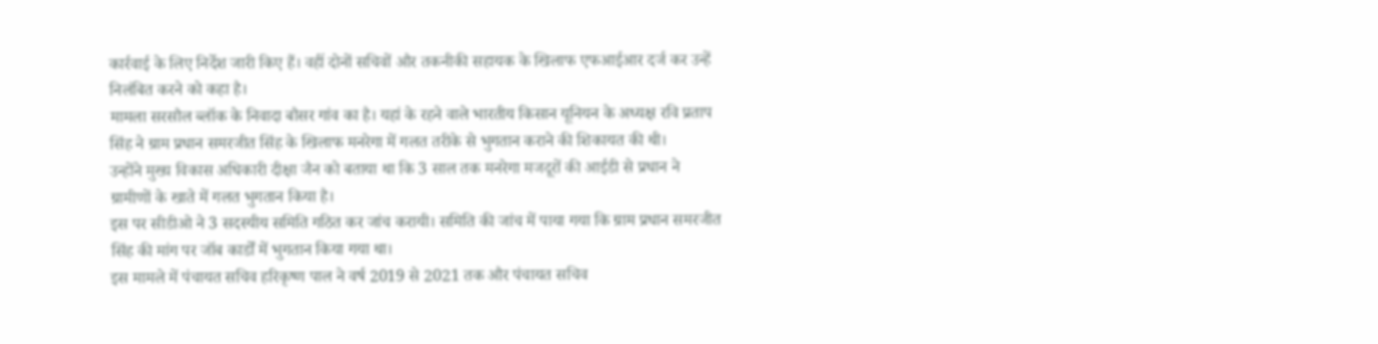कार्रवाई के लिए निर्देश जारी किए हैं। वहीं दोनों सचिवों और तकनीकी सहायक के खिलाफ एफआईआर दर्ज कर उन्हें निलंबित करने को कहा है।
मामला सरसौल ब्लॉक के निवादा बौसर गांव का है। यहां के रहने वाले भारतीय किसान यूनियन के अध्यक्ष रवि प्रताप सिंह ने ग्राम प्रधान समरजीत सिंह के खिलाफ मनरेगा में गलत तरीके से भुगतान कराने की शिकायत की थी।
उन्होंने मुख्य विकास अधिकारी दीक्षा जैन को बताया था कि 3 साल तक मनरेगा मजदूरों की आईडी से प्रधान ने ग्रामीणों के खाते में गलत भुगतान किया है।
इस पर सीडीओ ने 3 सदस्यीय समिति गठित कर जांच करायी। समिति की जांच में पाया गया कि ग्राम प्रधान समरजीत सिंह की मांग पर जॉब कार्डों में भुगतान किया गया था।
इस मामले में पंचायत सचिव हरिकृष्ण पाल ने वर्ष 2019 से 2021 तक और पंचायत सचिव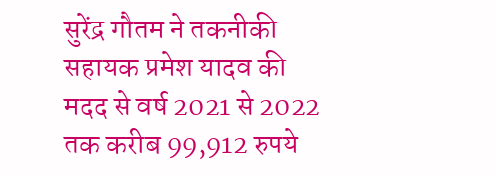सुरेंद्र गौतम ने तकनीकी सहायक प्रमेश यादव की मदद से वर्ष 2021 से 2022 तक करीब 99,912 रुपये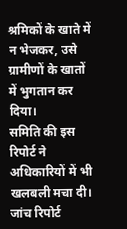श्रमिकों के खाते में न भेजकर, उसे ग्रामीणों के खातों में भुगतान कर दिया।
समिति की इस रिपोर्ट ने अधिकारियों में भी खलबली मचा दी। जांच रिपोर्ट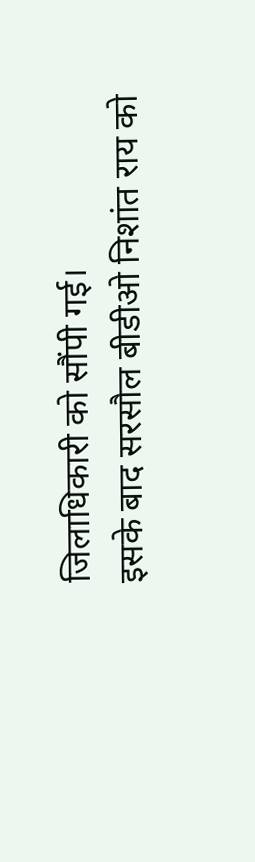जिलाधिकारी को सौंपी गई।
इसके बाद सरसौल बीडीओ निशांत राय को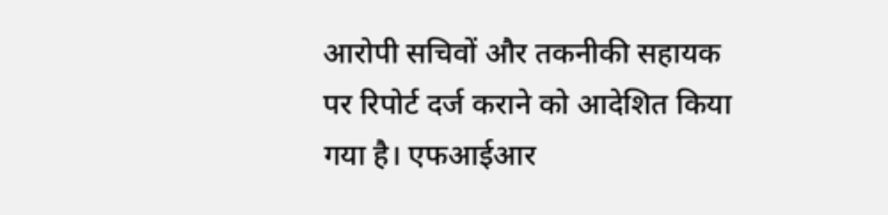आरोपी सचिवों और तकनीकी सहायक पर रिपोर्ट दर्ज कराने को आदेशित किया गया है। एफआईआर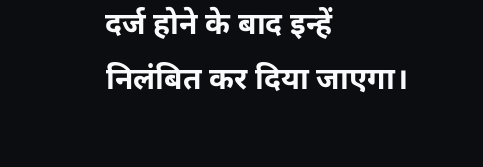दर्ज होने के बाद इन्हें निलंबित कर दिया जाएगा।